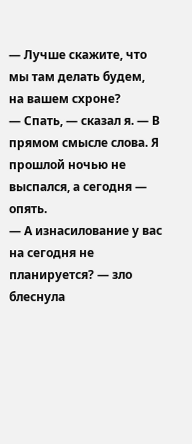— Лучше скажите, что мы там делать будем, на вашем схроне?
— Спать, — сказал я. — В прямом смысле слова. Я прошлой ночью не выспался, а сегодня — опять.
— А изнасилование у вас на сегодня не планируется? — зло блеснула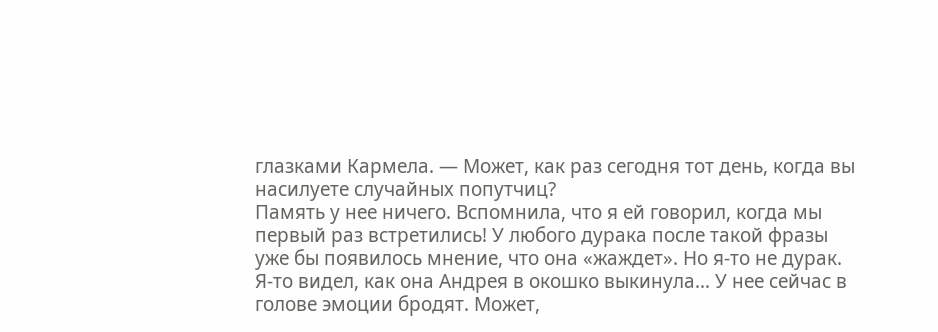глазками Кармела. — Может, как раз сегодня тот день, когда вы насилуете случайных попутчиц?
Память у нее ничего. Вспомнила, что я ей говорил, когда мы первый раз встретились! У любого дурака после такой фразы уже бы появилось мнение, что она «жаждет». Но я-то не дурак. Я-то видел, как она Андрея в окошко выкинула… У нее сейчас в голове эмоции бродят. Может,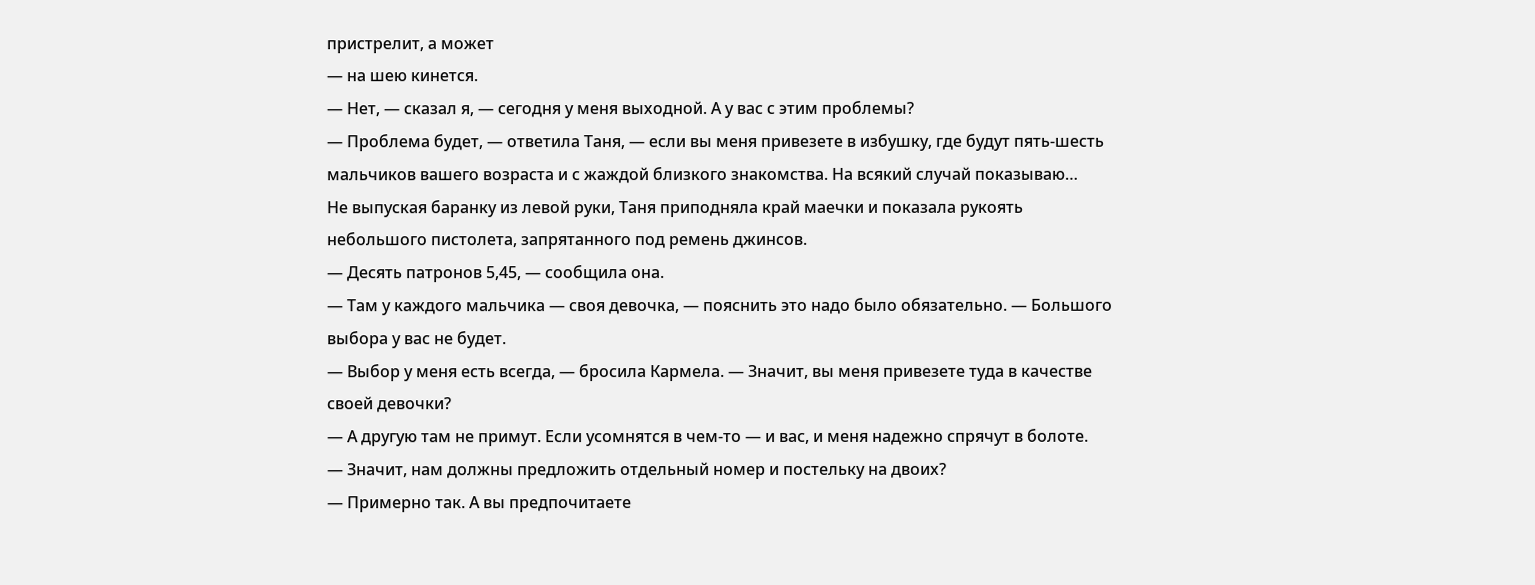пристрелит, а может
— на шею кинется.
— Нет, — сказал я, — сегодня у меня выходной. А у вас с этим проблемы?
— Проблема будет, — ответила Таня, — если вы меня привезете в избушку, где будут пять-шесть мальчиков вашего возраста и с жаждой близкого знакомства. На всякий случай показываю…
Не выпуская баранку из левой руки, Таня приподняла край маечки и показала рукоять небольшого пистолета, запрятанного под ремень джинсов.
— Десять патронов 5,45, — сообщила она.
— Там у каждого мальчика — своя девочка, — пояснить это надо было обязательно. — Большого выбора у вас не будет.
— Выбор у меня есть всегда, — бросила Кармела. — Значит, вы меня привезете туда в качестве своей девочки?
— А другую там не примут. Если усомнятся в чем-то — и вас, и меня надежно спрячут в болоте.
— Значит, нам должны предложить отдельный номер и постельку на двоих?
— Примерно так. А вы предпочитаете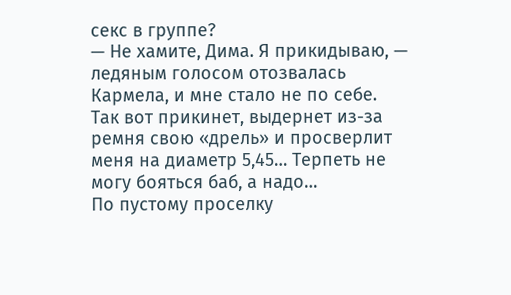секс в группе?
— Не хамите, Дима. Я прикидываю, — ледяным голосом отозвалась Кармела, и мне стало не по себе. Так вот прикинет, выдернет из-за ремня свою «дрель» и просверлит меня на диаметр 5,45… Терпеть не могу бояться баб, а надо…
По пустому проселку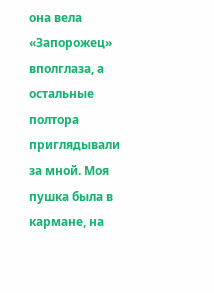она вела «Запорожец» вполглаза, а остальные полтора приглядывали за мной. Моя пушка была в кармане, на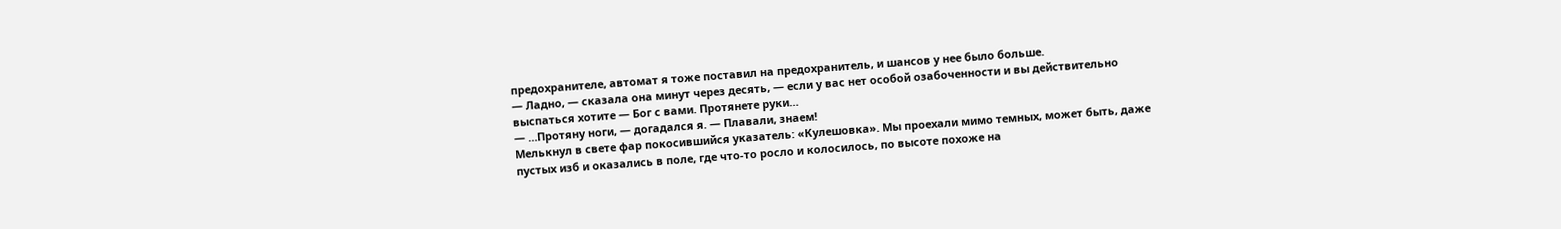предохранителе, автомат я тоже поставил на предохранитель, и шансов у нее было больше.
— Ладно, — сказала она минут через десять, — если у вас нет особой озабоченности и вы действительно выспаться хотите — Бог с вами. Протянете руки…
— …Протяну ноги, — догадался я. — Плавали, знаем!
Мелькнул в свете фар покосившийся указатель: «Кулешовка». Мы проехали мимо темных, может быть, даже пустых изб и оказались в поле, где что-то росло и колосилось, по высоте похоже на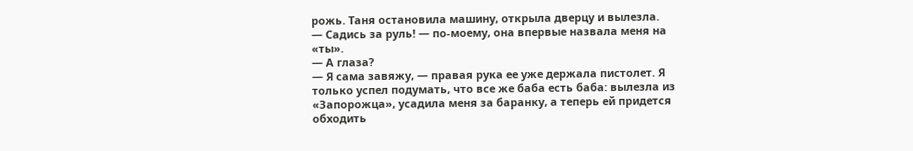рожь. Таня остановила машину, открыла дверцу и вылезла.
— Садись за руль! — по-моему, она впервые назвала меня на «ты».
— А глаза?
— Я сама завяжу, — правая рука ее уже держала пистолет. Я только успел подумать, что все же баба есть баба: вылезла из «Запорожца», усадила меня за баранку, а теперь ей придется обходить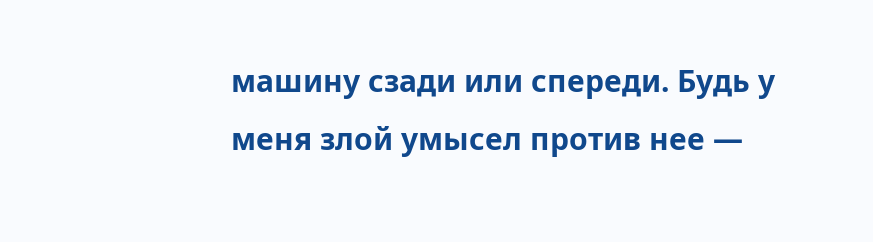машину сзади или спереди. Будь у меня злой умысел против нее —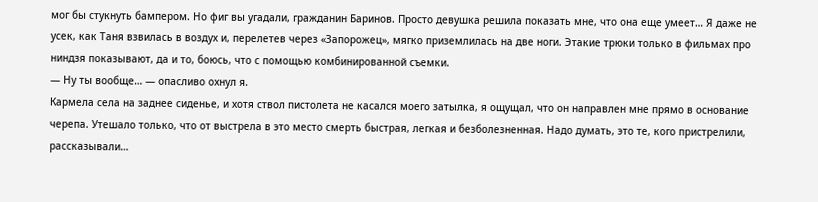мог бы стукнуть бампером. Но фиг вы угадали, гражданин Баринов. Просто девушка решила показать мне, что она еще умеет… Я даже не усек, как Таня взвилась в воздух и, перелетев через «Запорожец», мягко приземлилась на две ноги. Этакие трюки только в фильмах про ниндзя показывают, да и то, боюсь, что с помощью комбинированной съемки.
— Ну ты вообще… — опасливо охнул я.
Кармела села на заднее сиденье, и хотя ствол пистолета не касался моего затылка, я ощущал, что он направлен мне прямо в основание черепа. Утешало только, что от выстрела в это место смерть быстрая, легкая и безболезненная. Надо думать, это те, кого пристрелили, рассказывали…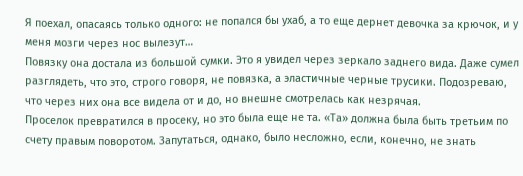Я поехал, опасаясь только одного: не попался бы ухаб, а то еще дернет девочка за крючок, и у меня мозги через нос вылезут…
Повязку она достала из большой сумки. Это я увидел через зеркало заднего вида. Даже сумел разглядеть, что это, строго говоря, не повязка, а эластичные черные трусики. Подозреваю, что через них она все видела от и до, но внешне смотрелась как незрячая.
Проселок превратился в просеку, но это была еще не та. «Та» должна была быть третьим по счету правым поворотом. Запутаться, однако, было несложно, если, конечно, не знать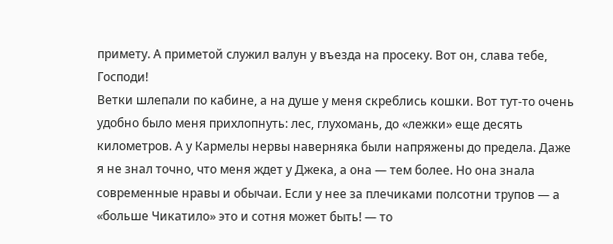примету. А приметой служил валун у въезда на просеку. Вот он, слава тебе, Господи!
Ветки шлепали по кабине, а на душе у меня скреблись кошки. Вот тут-то очень удобно было меня прихлопнуть: лес, глухомань, до «лежки» еще десять километров. А у Кармелы нервы наверняка были напряжены до предела. Даже я не знал точно, что меня ждет у Джека, а она — тем более. Но она знала современные нравы и обычаи. Если у нее за плечиками полсотни трупов — а «больше Чикатило» это и сотня может быть! — то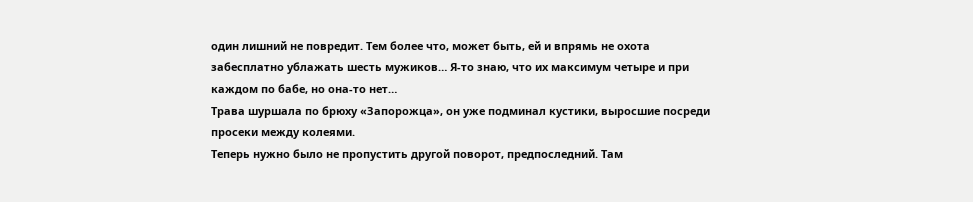один лишний не повредит. Тем более что, может быть, ей и впрямь не охота забесплатно ублажать шесть мужиков… Я-то знаю, что их максимум четыре и при каждом по бабе, но она-то нет…
Трава шуршала по брюху «Запорожца», он уже подминал кустики, выросшие посреди просеки между колеями.
Теперь нужно было не пропустить другой поворот, предпоследний. Там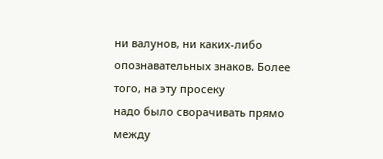ни валунов, ни каких-либо опознавательных знаков. Более того, на эту просеку
надо было сворачивать прямо между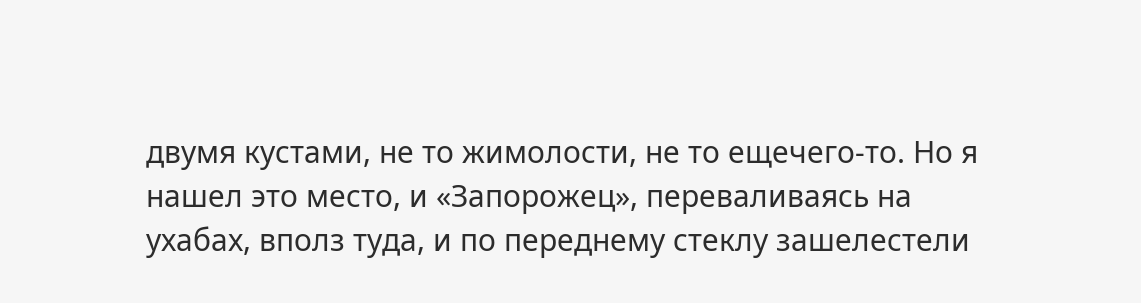двумя кустами, не то жимолости, не то ещечего-то. Но я нашел это место, и «Запорожец», переваливаясь на ухабах, вполз туда, и по переднему стеклу зашелестели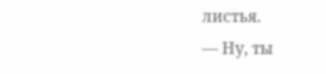листья.
— Ну, ты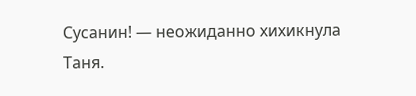Сусанин! — неожиданно хихикнула Таня.